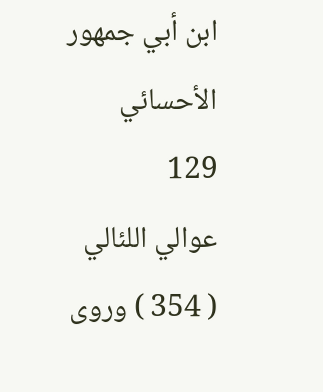ابن أبي جمهور الأحسائي
129
عوالي اللئالي
( 354 ) وروى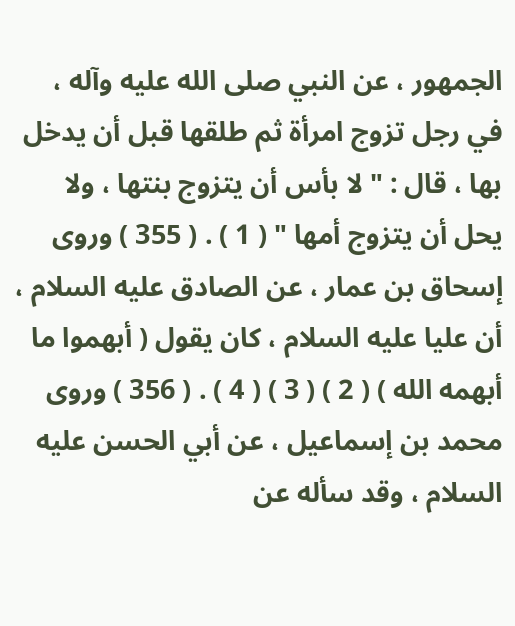الجمهور ، عن النبي صلى الله عليه وآله ، في رجل تزوج امرأة ثم طلقها قبل أن يدخل بها ، قال : " لا بأس أن يتزوج بنتها ، ولا يحل أن يتزوج أمها " ( 1 ) . ( 355 ) وروى إسحاق بن عمار ، عن الصادق عليه السلام ، أن عليا عليه السلام ، كان يقول ( أبهموا ما أبهمه الله ) ( 2 ) ( 3 ) ( 4 ) . ( 356 ) وروى محمد بن إسماعيل ، عن أبي الحسن عليه السلام ، وقد سأله عن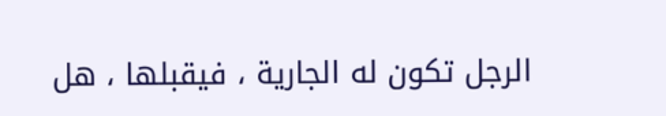الرجل تكون له الجارية ، فيقبلها ، هل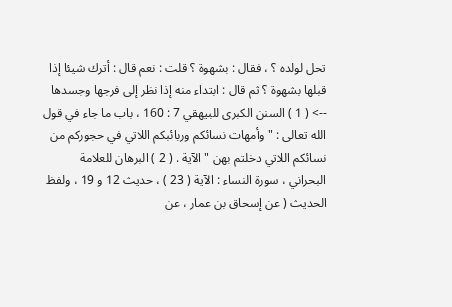تحل لولده ؟ ، فقال : بشهوة ؟ قلت : نعم قال : أترك شيئا إذا قبلها بشهوة ؟ ثم قال : ابتداء منه إذا نظر إلى فرجها وجسدها
--> ( 1 ) السنن الكبرى للبيهقي 7 : 160 ، باب ما جاء في قول الله تعالى : " وأمهات نسائكم وربائبكم اللاتي في حجوركم من نسائكم اللاتي دخلتم بهن " الآية . ( 2 ) البرهان للعلامة البحراني ، سورة النساء : الآية ( 23 ) ، حديث 12 و 19 ، ولفظ الحديث ( عن إسحاق بن عمار ، عن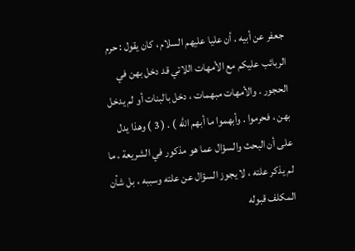جعفر عن أبيه . أن عليا عليهم السلام ، كان يقول : حرم الربائب عليكم مع الأمهات اللاتي قد دخل بهن في الحجور . والأمهات مبهمات ، دخل بالبنات أو لم يدخل بهن ، فحرموا . وأبهموا ما أبهم الله ) . ( 3 ) وهذا يدل على أن البحث والسؤال عما هو مذكور في الشريعة ، ما لم يذكر علته ، لا يجوز السؤال عن علته وسببه ، بل شأن المكلف قبوله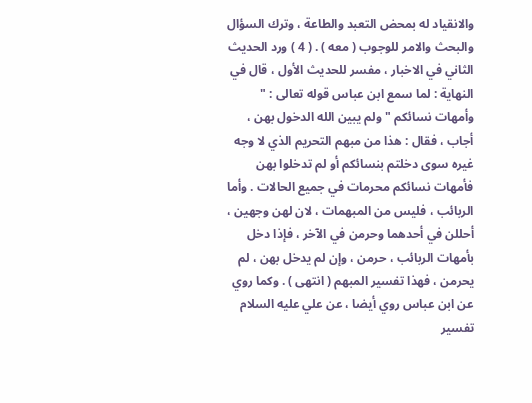والانقياد له بمحض التعبد والطاعة ، وترك السؤال والبحث والامر للوجوب ( معه ) . ( 4 ) ورد الحديث الثاني في الاخبار ، مفسر للحديث الأول ، قال في النهاية : لما سمع ابن عباس قوله تعالى : " وأمهات نسائكم " ولم يبين الله الدخول بهن ، أجاب ، فقال : هذا من مبهم التحريم الذي لا وجه غيره سوى دخلتم بنسائكم أو لم تدخلوا بهن فأمهات نسائكم محرمات في جميع الحالات . وأما الربائب ، فليس من المبهمات ، لان لهن وجهين ، أحللن في أحدهما وحرمن في الآخر ، فإذا دخل بأمهات الربائب ، حرمن ، وإن لم يدخل بهن ، لم يحرمن ، فهذا تفسير المبهم ( انتهى ) . وكما روي عن ابن عباس روي أيضا ، عن علي عليه السلام تفسير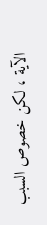الآية ، لكن خصوص السبب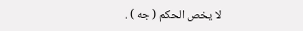لا يخص الحكم ( جه ) .